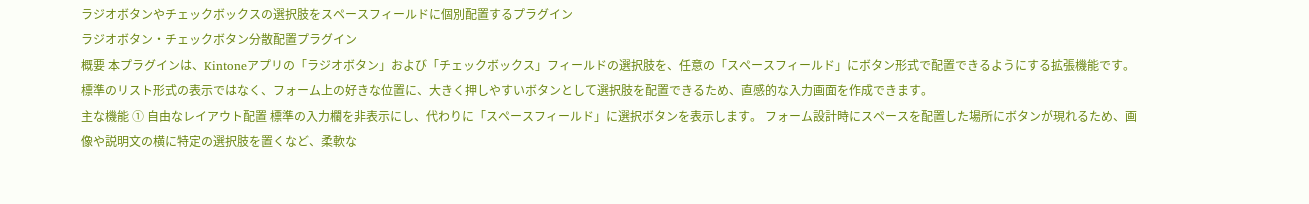ラジオボタンやチェックボックスの選択肢をスペースフィールドに個別配置するプラグイン
ラジオボタン・チェックボタン分散配置プラグイン
概要 本プラグインは、Kintoneアプリの「ラジオボタン」および「チェックボックス」フィールドの選択肢を、任意の「スペースフィールド」にボタン形式で配置できるようにする拡張機能です。 標準のリスト形式の表示ではなく、フォーム上の好きな位置に、大きく押しやすいボタンとして選択肢を配置できるため、直感的な入力画面を作成できます。
主な機能 ① 自由なレイアウト配置 標準の入力欄を非表示にし、代わりに「スペースフィールド」に選択ボタンを表示します。 フォーム設計時にスペースを配置した場所にボタンが現れるため、画像や説明文の横に特定の選択肢を置くなど、柔軟な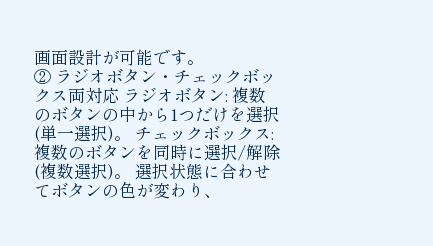画面設計が可能です。
② ラジオボタン・チェックボックス両対応 ラジオボタン: 複数のボタンの中から1つだけを選択(単一選択)。 チェックボックス: 複数のボタンを同時に選択/解除(複数選択)。 選択状態に合わせてボタンの色が変わり、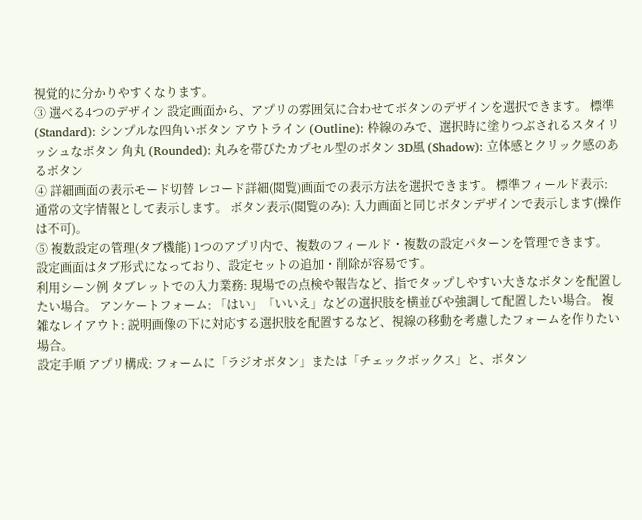視覚的に分かりやすくなります。
③ 選べる4つのデザイン 設定画面から、アプリの雰囲気に合わせてボタンのデザインを選択できます。 標準 (Standard): シンプルな四角いボタン アウトライン (Outline): 枠線のみで、選択時に塗りつぶされるスタイリッシュなボタン 角丸 (Rounded): 丸みを帯びたカプセル型のボタン 3D風 (Shadow): 立体感とクリック感のあるボタン
④ 詳細画面の表示モード切替 レコード詳細(閲覧)画面での表示方法を選択できます。 標準フィールド表示: 通常の文字情報として表示します。 ボタン表示(閲覧のみ): 入力画面と同じボタンデザインで表示します(操作は不可)。
⑤ 複数設定の管理(タブ機能) 1つのアプリ内で、複数のフィールド・複数の設定パターンを管理できます。 設定画面はタブ形式になっており、設定セットの追加・削除が容易です。
利用シーン例 タブレットでの入力業務: 現場での点検や報告など、指でタップしやすい大きなボタンを配置したい場合。 アンケートフォーム: 「はい」「いいえ」などの選択肢を横並びや強調して配置したい場合。 複雑なレイアウト: 説明画像の下に対応する選択肢を配置するなど、視線の移動を考慮したフォームを作りたい場合。
設定手順 アプリ構成: フォームに「ラジオボタン」または「チェックボックス」と、ボタン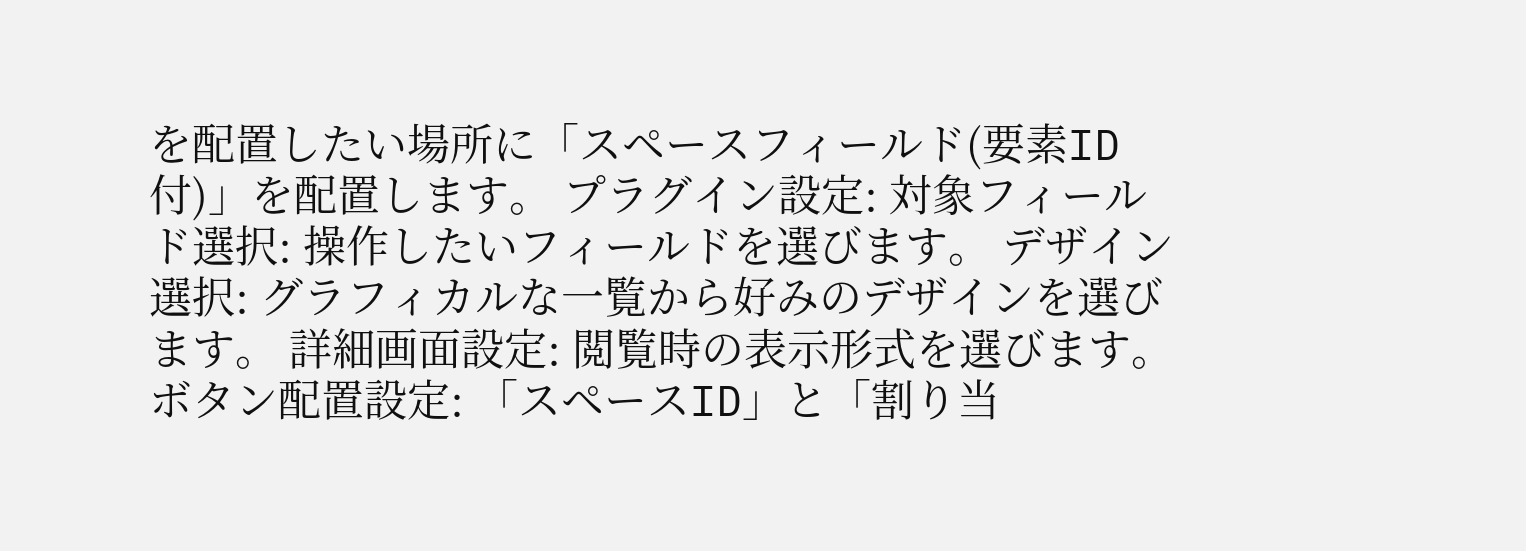を配置したい場所に「スペースフィールド(要素ID付)」を配置します。 プラグイン設定: 対象フィールド選択: 操作したいフィールドを選びます。 デザイン選択: グラフィカルな一覧から好みのデザインを選びます。 詳細画面設定: 閲覧時の表示形式を選びます。 ボタン配置設定: 「スペースID」と「割り当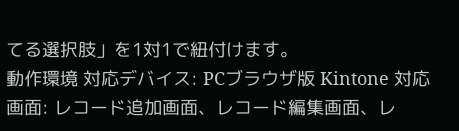てる選択肢」を1対1で紐付けます。
動作環境 対応デバイス: PCブラウザ版 Kintone 対応画面: レコード追加画面、レコード編集画面、レ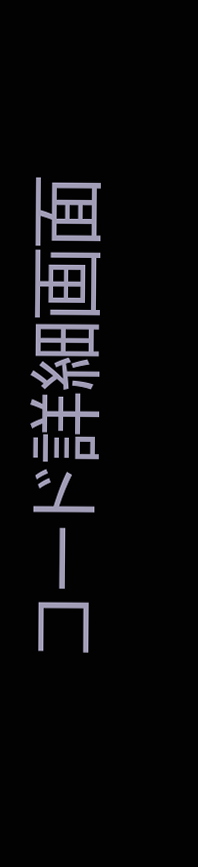コード詳細画面